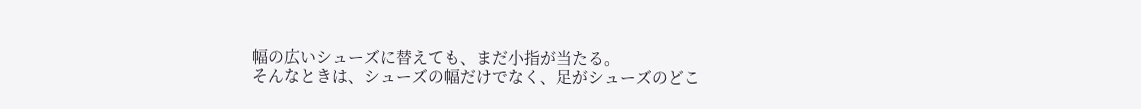幅の広いシューズに替えても、まだ小指が当たる。
そんなときは、シューズの幅だけでなく、足がシューズのどこ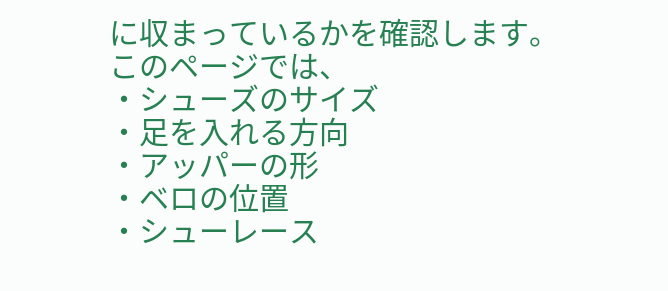に収まっているかを確認します。
このページでは、
・シューズのサイズ
・足を入れる方向
・アッパーの形
・ベロの位置
・シューレース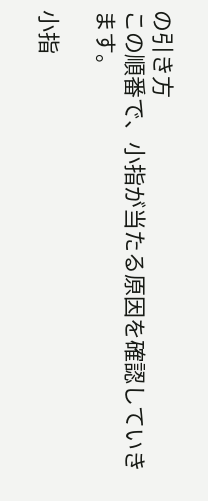の引き方
この順番で、小指が当たる原因を確認していきます。

小指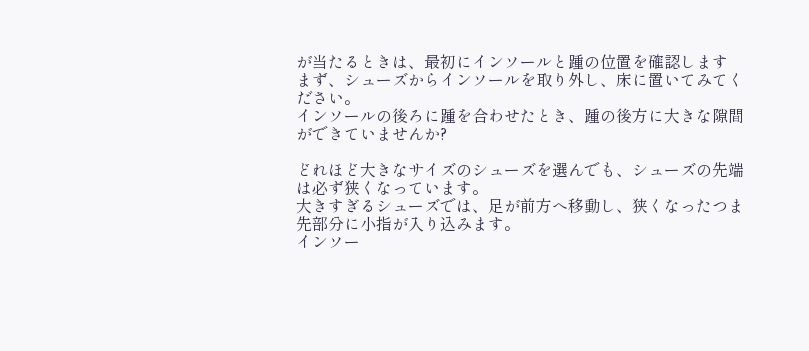が当たるときは、最初にインソールと踵の位置を確認します
まず、シューズからインソールを取り外し、床に置いてみてください。
インソールの後ろに踵を合わせたとき、踵の後方に大きな隙間ができていませんか?

どれほど大きなサイズのシューズを選んでも、シューズの先端は必ず狭くなっています。
大きすぎるシューズでは、足が前方へ移動し、狭くなったつま先部分に小指が入り込みます。
インソー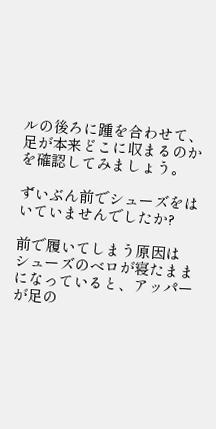ルの後ろに踵を合わせて、足が本来どこに収まるのかを確認してみましょう。

ずいぶん前でシューズをはいていませんでしたか?

前で履いてしまう原因は
シューズのベロが寝たままになっていると、アッパーが足の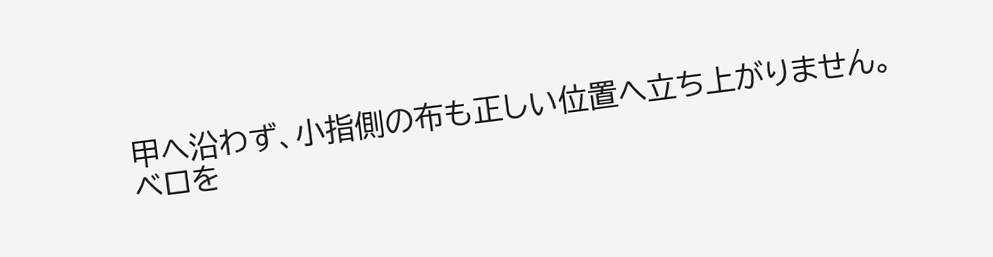甲へ沿わず、小指側の布も正しい位置へ立ち上がりません。
ベロを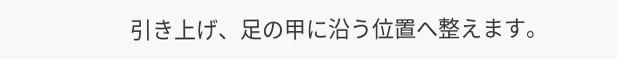引き上げ、足の甲に沿う位置へ整えます。